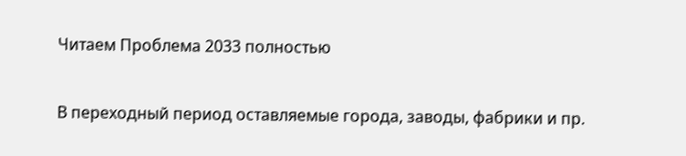Читаем Проблема 2033 полностью

В переходный период оставляемые города, заводы, фабрики и пр.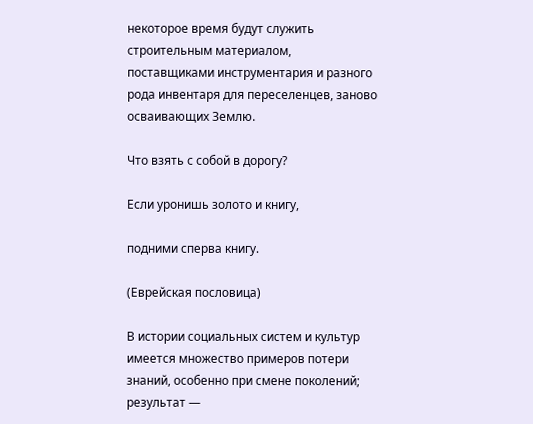некоторое время будут служить строительным материалом, поставщиками инструментария и разного рода инвентаря для переселенцев, заново осваивающих Землю.

Что взять с собой в дорогу?

Если уронишь золото и книгу,

подними сперва книгу.

(Еврейская пословица)

В истории социальных систем и культур имеется множество примеров потери знаний, особенно при смене поколений; результат —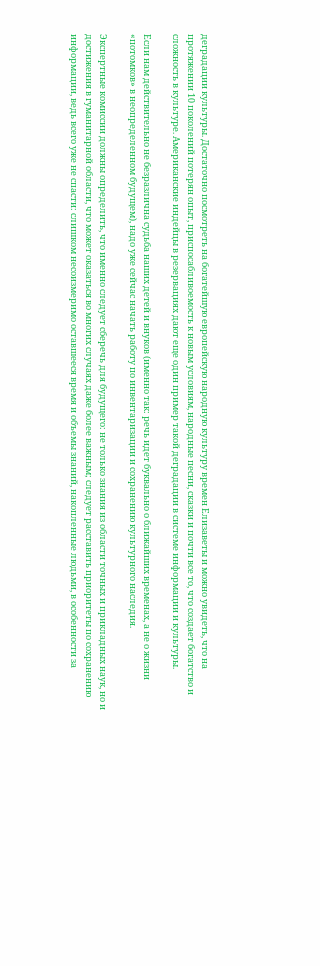деградации культуры. Достаточно посмотреть на богатейшую европейскую народную культуру времен Елизаветы и можно увидеть, что на протяжении 10 поколений потерян опыт, приспосабливоемость к новым условиям, народные песни, сказки и почти все то, что создает богатство и сложность в культуре. Американские индейцы в резервациях дают еще один пример такой деградации в системе информации и культуры.

Если нам действительно не безразлична судьба наших детей и внуков (именно так: речь идет буквально о ближайших временах, а не о жизни «потомков» в неопределенном будущем), надо уже сейчас начать работу по инвентаризации и сохранению культурного наследия.

Экспертные комиссии должны определить, что именно следует сберечь для будущего: не только знания из области точных и прикладных наук, но и достижения в гуманитарной области, что может оказаться во многих случаях даже более важным; следует расставить приоритеты по сохранению информации, ведь всего уже не спасти: слишком несоизмеримо оставшееся время и объемы знаний, накопленные людьми, в особенности за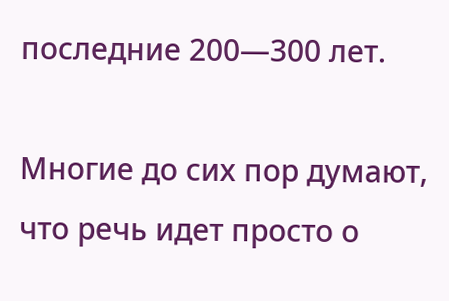последние 200—300 лет.

Многие до сих пор думают, что речь идет просто о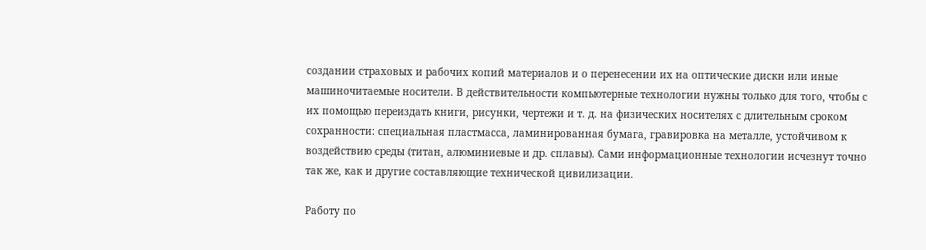создании страховых и рабочих копий материалов и о перенесении их на оптические диски или иные машиночитаемые носители. В действительности компьютерные технологии нужны только для того, чтобы с их помощью переиздать книги, рисунки, чертежи и т. д. на физических носителях с длительным сроком сохранности: специальная пластмасса, ламинированная бумага, гравировка на металле, устойчивом к воздействию среды (титан, алюминиевые и др. сплавы). Сами информационные технологии исчезнут точно так же, как и другие составляющие технической цивилизации.

Работу по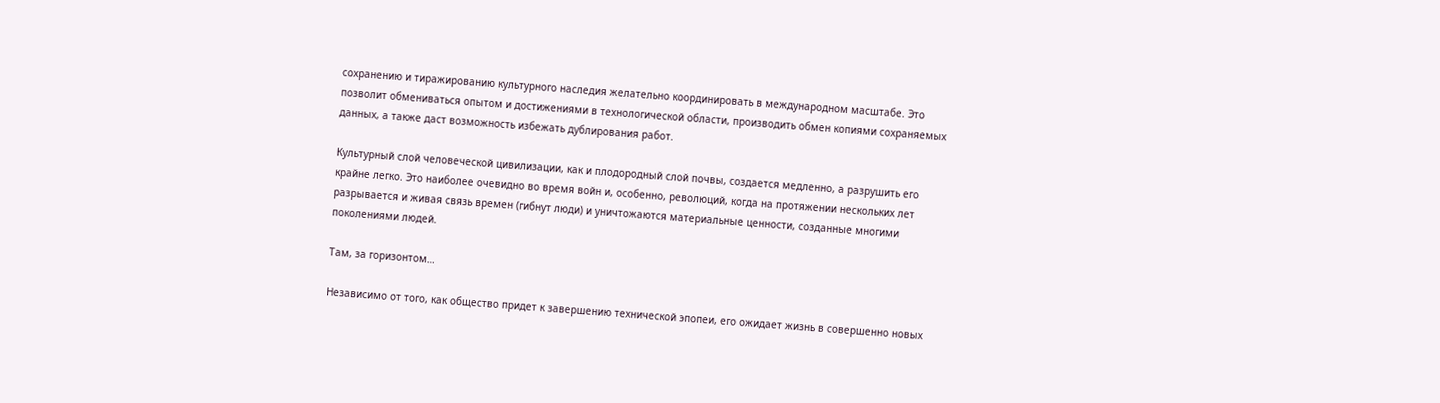сохранению и тиражированию культурного наследия желательно координировать в международном масштабе. Это позволит обмениваться опытом и достижениями в технологической области, производить обмен копиями сохраняемых данных, а также даст возможность избежать дублирования работ.

Культурный слой человеческой цивилизации, как и плодородный слой почвы, создается медленно, а разрушить его крайне легко. Это наиболее очевидно во время войн и, особенно, революций, когда на протяжении нескольких лет разрывается и живая связь времен (гибнут люди) и уничтожаются материальные ценности, созданные многими поколениями людей.

Там, за горизонтом…

Независимо от того, как общество придет к завершению технической эпопеи, его ожидает жизнь в совершенно новых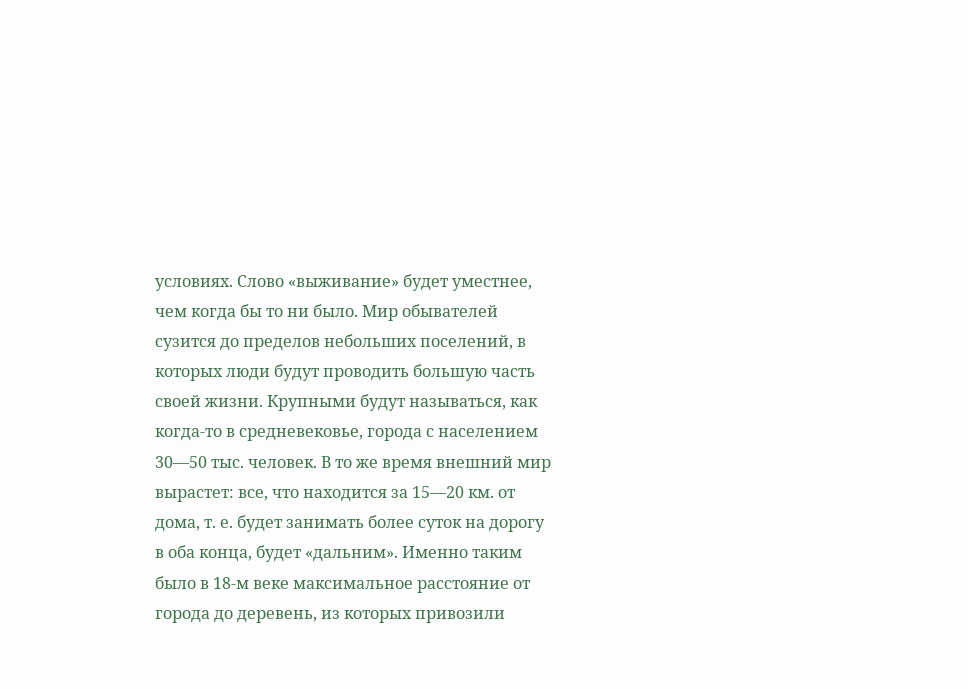условиях. Слово «выживание» будет уместнее, чем когда бы то ни было. Мир обывателей сузится до пределов небольших поселений, в которых люди будут проводить большую часть своей жизни. Крупными будут называться, как когда-то в средневековье, города с населением 30—50 тыс. человек. В то же время внешний мир вырастет: все, что находится за 15—20 км. от дома, т. е. будет занимать более суток на дорогу в оба конца, будет «дальним». Именно таким было в 18-м веке максимальное расстояние от города до деревень, из которых привозили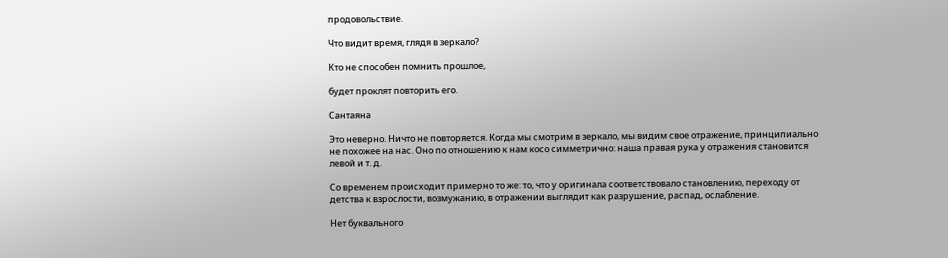продовольствие.

Что видит время, глядя в зеркало?

Кто не способен помнить прошлое,

будет проклят повторить его.

Сантаяна

Это неверно. Ничто не повторяется. Когда мы смотрим в зеркало, мы видим свое отражение, принципиально не похожее на нас. Оно по отношению к нам косо симметрично: наша правая рука у отражения становится левой и т. д.

Со временем происходит примерно то же: то, что у оригинала соответствовало становлению, переходу от детства к взрослости, возмужанию, в отражении выглядит как разрушение, распад, ослабление.

Нет буквального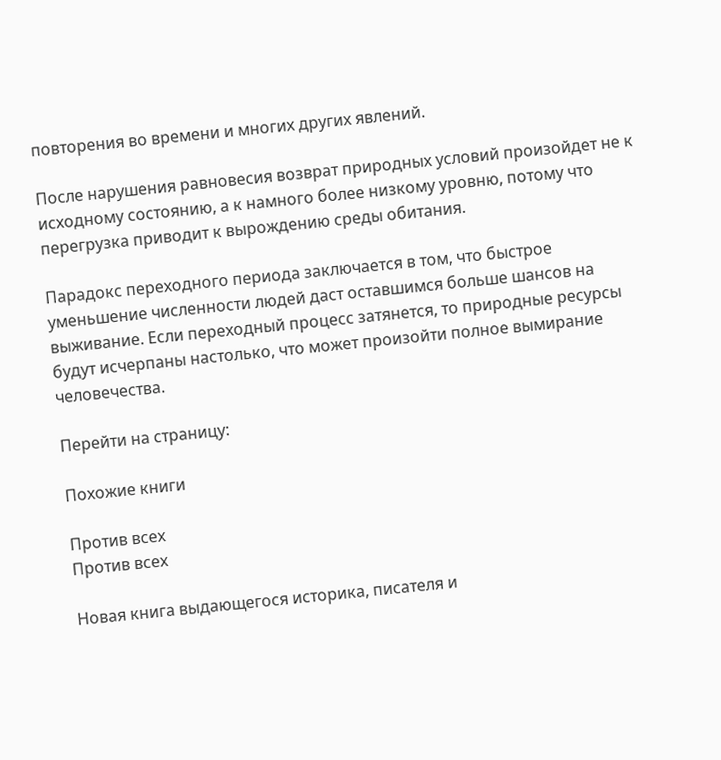повторения во времени и многих других явлений.

После нарушения равновесия возврат природных условий произойдет не к исходному состоянию, а к намного более низкому уровню, потому что перегрузка приводит к вырождению среды обитания.

Парадокс переходного периода заключается в том, что быстрое уменьшение численности людей даст оставшимся больше шансов на выживание. Если переходный процесс затянется, то природные ресурсы будут исчерпаны настолько, что может произойти полное вымирание человечества.

Перейти на страницу:

Похожие книги

Против всех
Против всех

Новая книга выдающегося историка, писателя и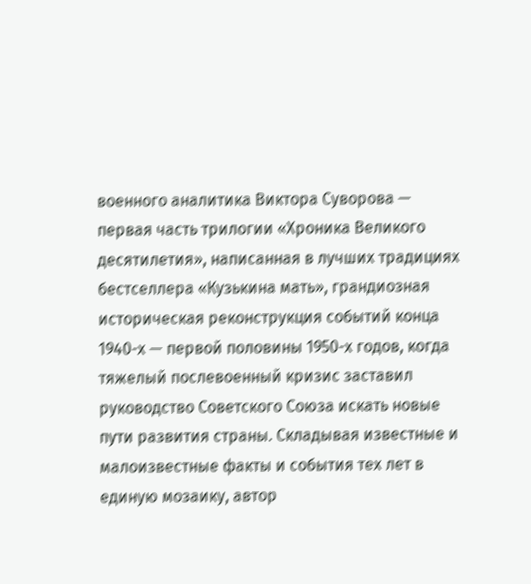военного аналитика Виктора Суворова — первая часть трилогии «Хроника Великого десятилетия», написанная в лучших традициях бестселлера «Кузькина мать», грандиозная историческая реконструкция событий конца 1940-х — первой половины 1950-х годов, когда тяжелый послевоенный кризис заставил руководство Советского Союза искать новые пути развития страны. Складывая известные и малоизвестные факты и события тех лет в единую мозаику, автор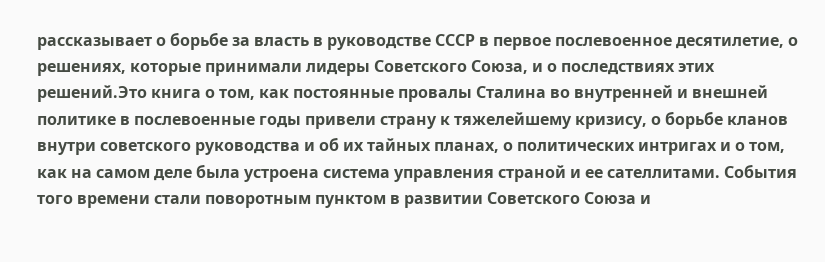рассказывает о борьбе за власть в руководстве СССР в первое послевоенное десятилетие, о решениях, которые принимали лидеры Советского Союза, и о последствиях этих решений.Это книга о том, как постоянные провалы Сталина во внутренней и внешней политике в послевоенные годы привели страну к тяжелейшему кризису, о борьбе кланов внутри советского руководства и об их тайных планах, о политических интригах и о том, как на самом деле была устроена система управления страной и ее сателлитами. События того времени стали поворотным пунктом в развитии Советского Союза и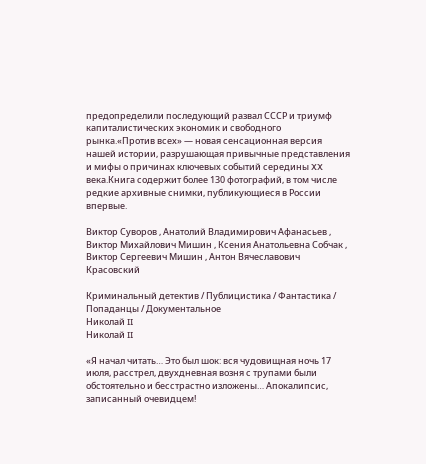предопределили последующий развал СССР и триумф капиталистических экономик и свободного рынка.«Против всех» — новая сенсационная версия нашей истории, разрушающая привычные представления и мифы о причинах ключевых событий середины XX века.Книга содержит более 130 фотографий, в том числе редкие архивные снимки, публикующиеся в России впервые.

Виктор Суворов , Анатолий Владимирович Афанасьев , Виктор Михайлович Мишин , Ксения Анатольевна Собчак , Виктор Сергеевич Мишин , Антон Вячеславович Красовский

Криминальный детектив / Публицистика / Фантастика / Попаданцы / Документальное
Николай II
Николай II

«Я начал читать… Это был шок: вся чудовищная ночь 17 июля, расстрел, двухдневная возня с трупами были обстоятельно и бесстрастно изложены… Апокалипсис, записанный очевидцем!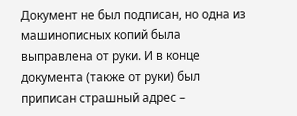Документ не был подписан, но одна из машинописных копий была выправлена от руки. И в конце документа (также от руки) был приписан страшный адрес –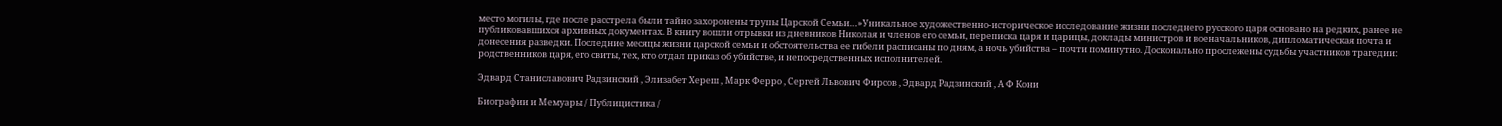место могилы, где после расстрела были тайно захоронены трупы Царской Семьи…»Уникальное художественно-историческое исследование жизни последнего русского царя основано на редких, ранее не публиковавшихся архивных документах. В книгу вошли отрывки из дневников Николая и членов его семьи, переписка царя и царицы, доклады министров и военачальников, дипломатическая почта и донесения разведки. Последние месяцы жизни царской семьи и обстоятельства ее гибели расписаны по дням, а ночь убийства – почти поминутно. Досконально прослежены судьбы участников трагедии: родственников царя, его свиты, тех, кто отдал приказ об убийстве, и непосредственных исполнителей.

Эдвард Станиславович Радзинский , Элизабет Хереш , Марк Ферро , Сергей Львович Фирсов , Эдвард Радзинский , А Ф Кони

Биографии и Мемуары / Публицистика /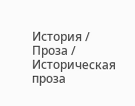История / Проза / Историческая проза